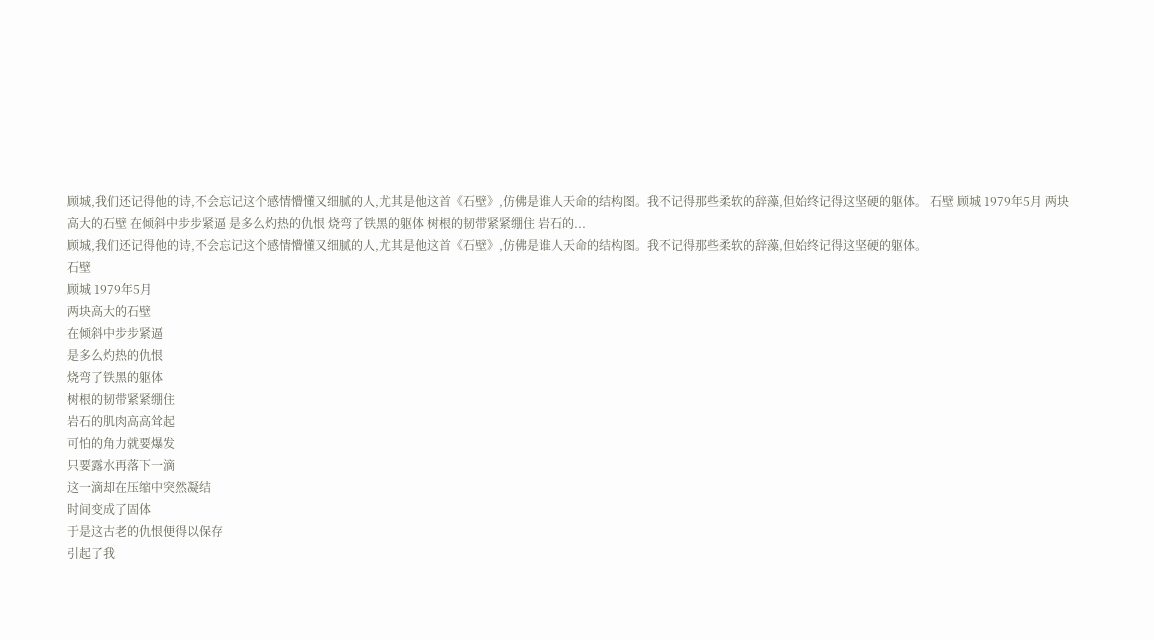顾城,我们还记得他的诗,不会忘记这个感情懵懂又细腻的人,尤其是他这首《石壁》,仿佛是谁人天命的结构图。我不记得那些柔软的辞藻,但始终记得这坚硬的躯体。 石壁 顾城 1979年5月 两块高大的石壁 在倾斜中步步紧逼 是多么灼热的仇恨 烧弯了铁黑的躯体 树根的韧带紧紧绷住 岩石的...
顾城,我们还记得他的诗,不会忘记这个感情懵懂又细腻的人,尤其是他这首《石壁》,仿佛是谁人天命的结构图。我不记得那些柔软的辞藻,但始终记得这坚硬的躯体。
石壁
顾城 1979年5月
两块高大的石壁
在倾斜中步步紧逼
是多么灼热的仇恨
烧弯了铁黑的躯体
树根的韧带紧紧绷住
岩石的肌肉高高耸起
可怕的角力就要爆发
只要露水再落下一滴
这一滴却在压缩中突然凝结
时间变成了固体
于是这古老的仇恨便得以保存
引起了我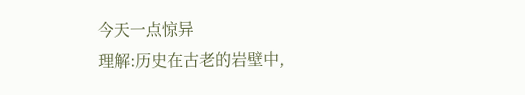今天一点惊异
理解:历史在古老的岩壁中,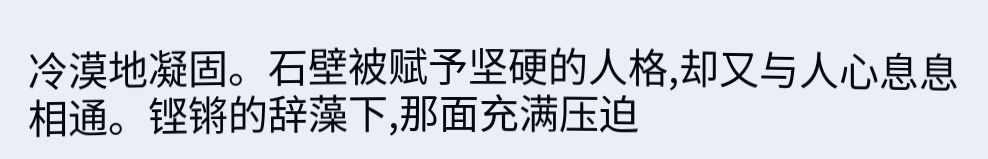冷漠地凝固。石壁被赋予坚硬的人格,却又与人心息息相通。铿锵的辞藻下,那面充满压迫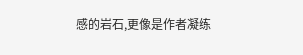感的岩石,更像是作者凝练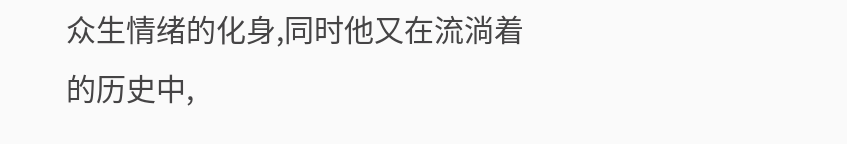众生情绪的化身,同时他又在流淌着的历史中,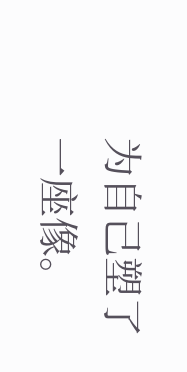为自己塑了一座像。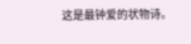这是最钟爱的状物诗。